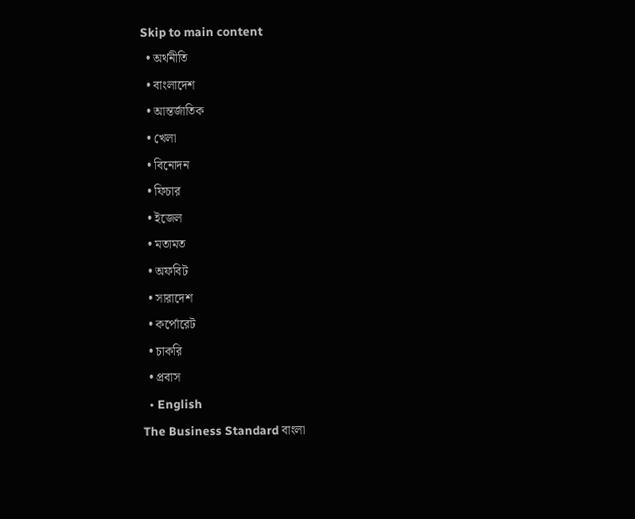Skip to main content
  • অর্থনীতি
  • বাংলাদেশ
  • আন্তর্জাতিক
  • খেলা
  • বিনোদন
  • ফিচার
  • ইজেল
  • মতামত
  • অফবিট
  • সারাদেশ
  • কর্পোরেট
  • চাকরি
  • প্রবাস
  • English
The Business Standard বাংলা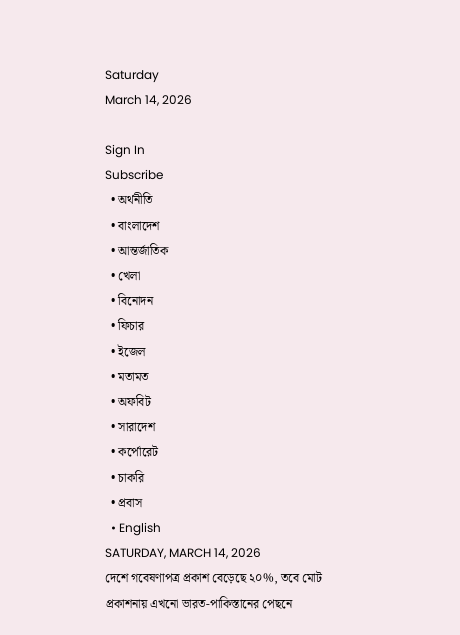Saturday
March 14, 2026

Sign In
Subscribe
  • অর্থনীতি
  • বাংলাদেশ
  • আন্তর্জাতিক
  • খেলা
  • বিনোদন
  • ফিচার
  • ইজেল
  • মতামত
  • অফবিট
  • সারাদেশ
  • কর্পোরেট
  • চাকরি
  • প্রবাস
  • English
SATURDAY, MARCH 14, 2026
দেশে গবেষণাপত্র প্রকাশ বেড়েছে ২০%, তবে মোট প্রকাশনায় এখনো ভারত-পাকিস্তানের পেছনে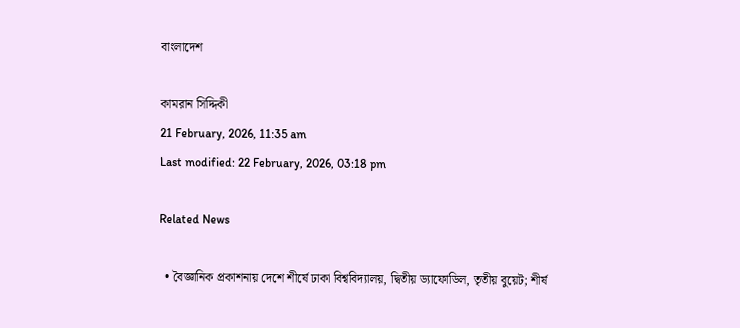বাংলাদেশ

কামরান সিদ্দিকী
21 February, 2026, 11:35 am
Last modified: 22 February, 2026, 03:18 pm

Related News

  • বৈজ্ঞানিক প্রকাশনায় দেশে শীর্ষে ঢাকা বিশ্ববিদ্যালয়, দ্বিতীয় ড্যাফোডিল, তৃতীয় বুয়েট; শীর্ষ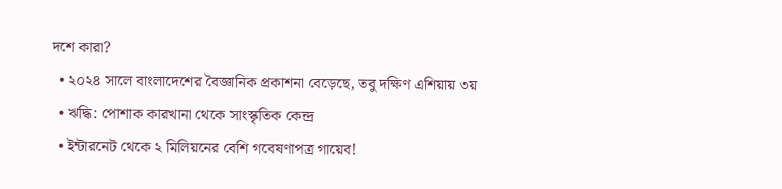দশে কারা?
  • ২০২৪ সালে বাংলাদেশের বৈজ্ঞানিক প্রকাশনা বেড়েছে, তবু দক্ষিণ এশিয়ায় ৩য়
  • ঋদ্ধি: পোশাক কারখানা থেকে সাংস্কৃতিক কেন্দ্র
  • ইন্টারনেট থেকে ২ মিলিয়নের বেশি গবেষণাপত্র গায়েব!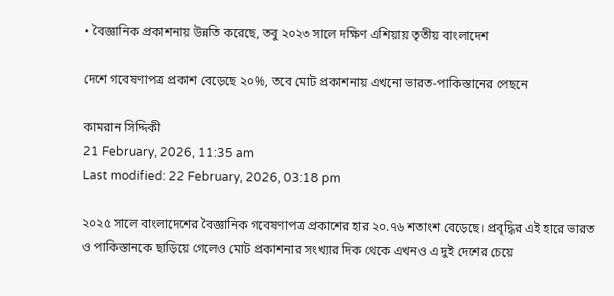• বৈজ্ঞানিক প্রকাশনায় উন্নতি করেছে, তবু ২০২৩ সালে দক্ষিণ এশিয়ায় তৃতীয় বাংলাদেশ

দেশে গবেষণাপত্র প্রকাশ বেড়েছে ২০%, তবে মোট প্রকাশনায় এখনো ভারত-পাকিস্তানের পেছনে

কামরান সিদ্দিকী
21 February, 2026, 11:35 am
Last modified: 22 February, 2026, 03:18 pm

২০২৫ সালে বাংলাদেশের বৈজ্ঞানিক গবেষণাপত্র প্রকাশের হার ২০.৭৬ শতাংশ বেড়েছে। প্রবৃদ্ধির এই হারে ভারত ও পাকিস্তানকে ছাড়িয়ে গেলেও মোট প্রকাশনার সংখ্যার দিক থেকে এখনও এ দুই দেশের চেয়ে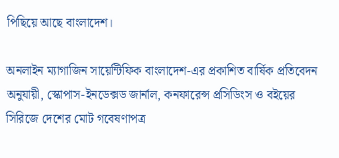পিছিয়ে আছে বাংলাদেশ।

অনলাইন ম্যাগাজিন সায়েন্টিফিক বাংলাদেশ-এর প্রকাশিত বার্ষিক প্রতিবেদন অনুযায়ী, স্কোপাস-ইনডেক্সড জার্নাল, কনফারেন্স প্রসিডিংস ও বইয়ের সিরিজে দেশের মোট গবেষণাপত্র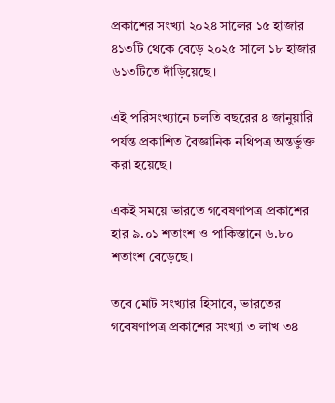প্রকাশের সংখ্যা ২০২৪ সালের ১৫ হাজার ৪১৩টি থেকে বেড়ে ২০২৫ সালে ১৮ হাজার ৬১৩টিতে দাঁড়িয়েছে।

এই পরিসংখ্যানে চলতি বছরের ৪ জানুয়ারি পর্যন্ত প্রকাশিত বৈজ্ঞানিক নথিপত্র অন্তর্ভুক্ত করা হয়েছে।

একই সময়ে ভারতে গবেষণাপত্র প্রকাশের হার ৯.০১ শতাংশ ও পাকিস্তানে ৬.৮০ শতাংশ বেড়েছে।

তবে মোট সংখ্যার হিসাবে, ভারতের গবেষণাপত্র প্রকাশের সংখ্যা ৩ লাখ ৩৪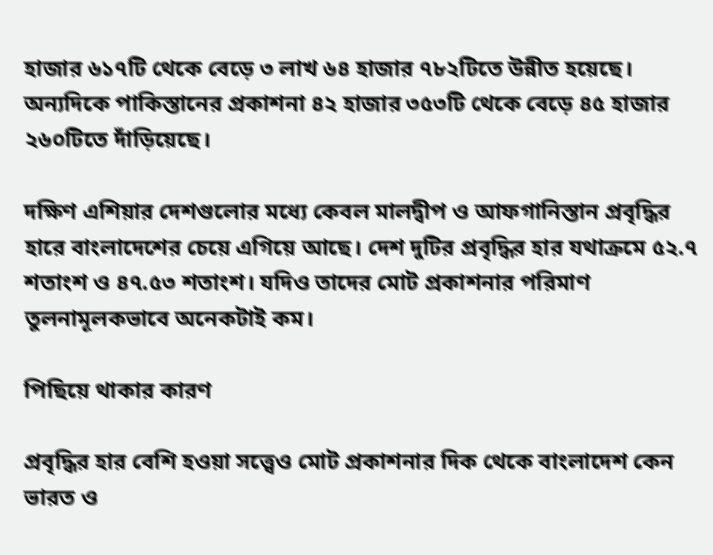হাজার ৬১৭টি থেকে বেড়ে ৩ লাখ ৬৪ হাজার ৭৮২টিতে উন্নীত হয়েছে। অন্যদিকে পাকিস্তানের প্রকাশনা ৪২ হাজার ৩৫৩টি থেকে বেড়ে ৪৫ হাজার ২৬০টিতে দাঁড়িয়েছে।

দক্ষিণ এশিয়ার দেশগুলোর মধ্যে কেবল মালদ্বীপ ও আফগানিস্তান প্রবৃদ্ধির হারে বাংলাদেশের চেয়ে এগিয়ে আছে। দেশ দুটির প্রবৃদ্ধির হার যথাক্রমে ৫২.৭ শতাংশ ও ৪৭.৫৩ শতাংশ। যদিও তাদের মোট প্রকাশনার পরিমাণ তুলনামূলকভাবে অনেকটাই কম।

পিছিয়ে থাকার কারণ

প্রবৃদ্ধির হার বেশি হওয়া সত্ত্বেও মোট প্রকাশনার দিক থেকে বাংলাদেশ কেন ভারত ও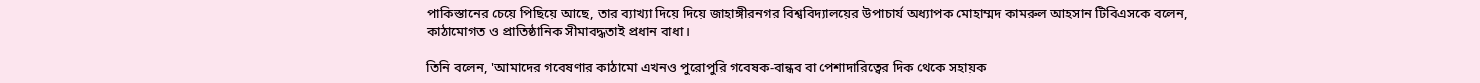পাকিস্তানের চেয়ে পিছিয়ে আছে, তার ব্যাখ্যা দিয়ে দিয়ে জাহাঙ্গীরনগর বিশ্ববিদ্যালয়ের উপাচার্য অধ্যাপক মোহাম্মদ কামরুল আহসান টিবিএসকে বলেন, কাঠামোগত ও প্রাতিষ্ঠানিক সীমাবদ্ধতাই প্রধান বাধা।

তিনি বলেন, 'আমাদের গবেষণার কাঠামো এখনও পুরোপুরি গবেষক-বান্ধব বা পেশাদারিত্বের দিক থেকে সহায়ক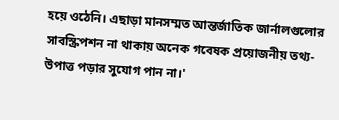হয়ে ওঠেনি। এছাড়া মানসম্মত আন্তর্জাতিক জার্নালগুলোর সাবস্ক্রিপশন না থাকায় অনেক গবেষক প্রয়োজনীয় তথ্য-উপাত্ত পড়ার সুযোগ পান না।'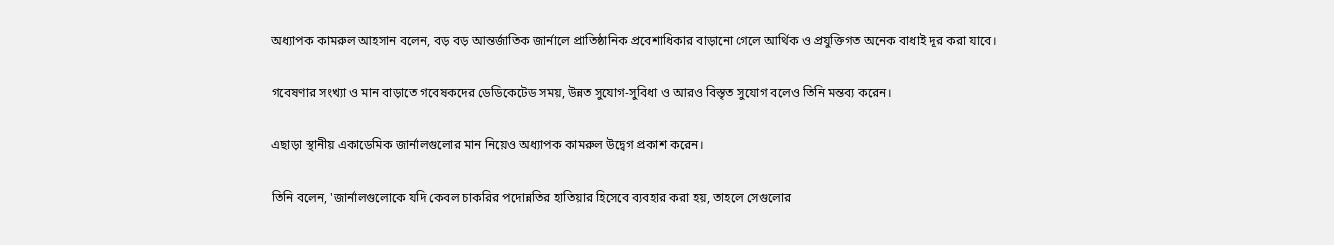অধ্যাপক কামরুল আহসান বলেন, বড় বড় আন্তর্জাতিক জার্নালে প্রাতিষ্ঠানিক প্রবেশাধিকার বাড়ানো গেলে আর্থিক ও প্রযুক্তিগত অনেক বাধাই দূর করা যাবে।

গবেষণার সংখ্যা ও মান বাড়াতে গবেষকদের ডেডিকেটেড সময়, উন্নত সুযোগ-সুবিধা ও আরও বিস্তৃত সুযোগ বলেও তিনি মন্তব্য করেন।

এছাড়া স্থানীয় একাডেমিক জার্নালগুলোর মান নিয়েও অধ্যাপক কামরুল উদ্বেগ প্রকাশ করেন।

তিনি বলেন, 'জার্নালগুলোকে যদি কেবল চাকরির পদোন্নতির হাতিয়ার হিসেবে ব্যবহার করা হয়, তাহলে সেগুলোর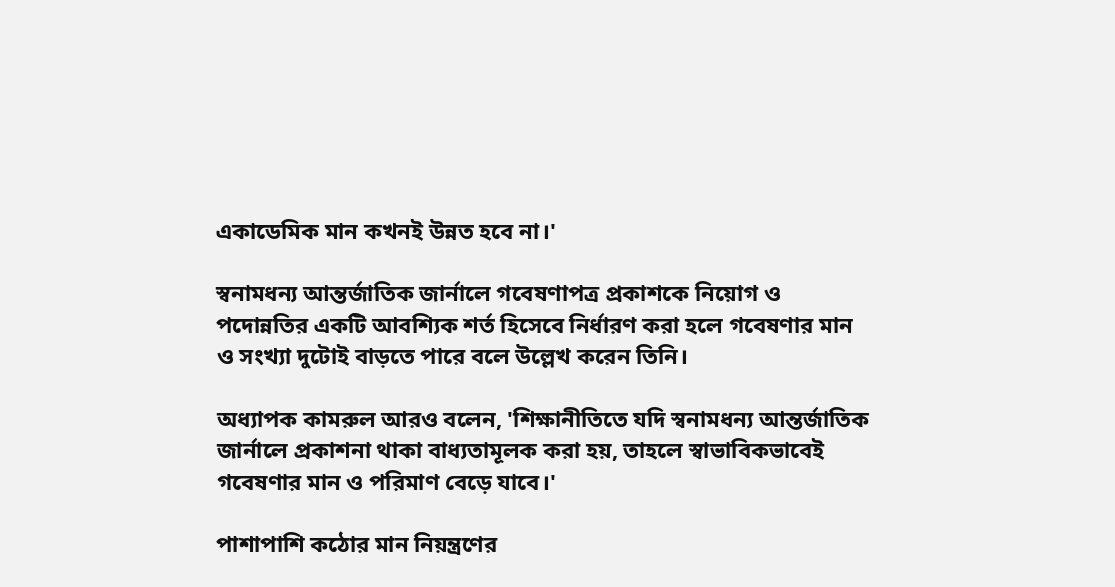একাডেমিক মান কখনই উন্নত হবে না।'

স্বনামধন্য আন্তর্জাতিক জার্নালে গবেষণাপত্র প্রকাশকে নিয়োগ ও পদোন্নতির একটি আবশ্যিক শর্ত হিসেবে নির্ধারণ করা হলে গবেষণার মান ও সংখ্যা দুটোই বাড়তে পারে বলে উল্লেখ করেন তিনি।

অধ্যাপক কামরুল আরও বলেন, 'শিক্ষানীতিতে যদি স্বনামধন্য আন্তর্জাতিক জার্নালে প্রকাশনা থাকা বাধ্যতামূলক করা হয়, তাহলে স্বাভাবিকভাবেই গবেষণার মান ও পরিমাণ বেড়ে যাবে।'

পাশাপাশি কঠোর মান নিয়ন্ত্রণের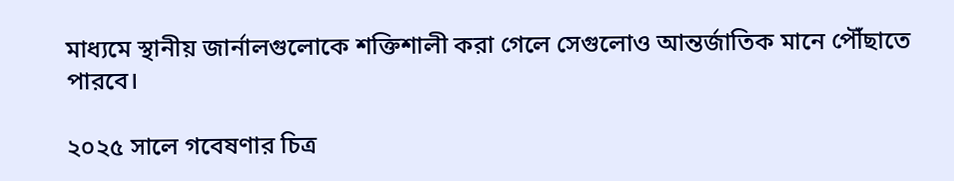মাধ্যমে স্থানীয় জার্নালগুলোকে শক্তিশালী করা গেলে সেগুলোও আন্তর্জাতিক মানে পৌঁছাতে পারবে।

২০২৫ সালে গবেষণার চিত্র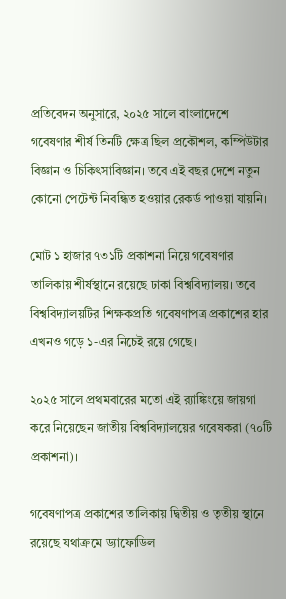প্রতিবেদন অনুসারে, ২০২৫ সালে বাংলাদেশে গবেষণার শীর্ষ তিনটি ক্ষেত্র ছিল প্রকৌশল, কম্পিউটার বিজ্ঞান ও চিকিৎসাবিজ্ঞান। তবে এই বছর দেশে নতুন কোনো পেটেন্ট নিবন্ধিত হওয়ার রেকর্ড পাওয়া যায়নি।

মোট ১ হাজার ৭৩১টি প্রকাশনা নিয়ে গবেষণার তালিকায় শীর্ষস্থানে রয়েছে ঢাকা বিশ্ববিদ্যালয়। তবে বিশ্ববিদ্যালয়টির শিক্ষকপ্রতি গবেষণাপত্র প্রকাশের হার এখনও গড়ে ১-এর নিচেই রয়ে গেছে।

২০২৫ সালে প্রথমবারের মতো এই র‍্যাঙ্কিংয়ে জায়গা করে নিয়েছেন জাতীয় বিশ্ববিদ্যালয়ের গবেষকরা (৭০টি প্রকাশনা)।

গবেষণাপত্র প্রকাশের তালিকায় দ্বিতীয় ও তৃতীয় স্থানে রয়েছে যথাক্রমে ড্যাফোডিল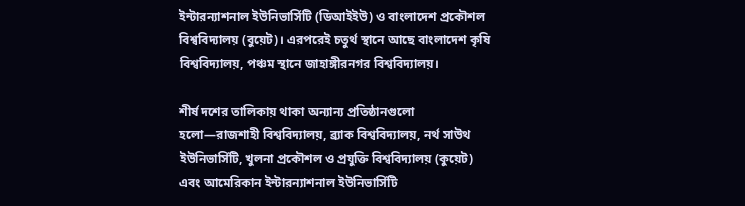ইন্টারন্যাশনাল ইউনিভার্সিটি (ডিআইইউ) ও বাংলাদেশ প্রকৌশল বিশ্ববিদ্যালয় (বুয়েট)। এরপরেই চতুর্থ স্থানে আছে বাংলাদেশ কৃষি বিশ্ববিদ্যালয়, পঞ্চম স্থানে জাহাঙ্গীরনগর বিশ্ববিদ্যালয়।

শীর্ষ দশের তালিকায় থাকা অন্যান্য প্রতিষ্ঠানগুলো হলো—রাজশাহী বিশ্ববিদ্যালয়, ব্র্যাক বিশ্ববিদ্যালয়, নর্থ সাউথ ইউনিভার্সিটি, খুলনা প্রকৌশল ও প্রযুক্তি বিশ্ববিদ্যালয় (কুয়েট) এবং আমেরিকান ইন্টারন্যাশনাল ইউনিভার্সিটি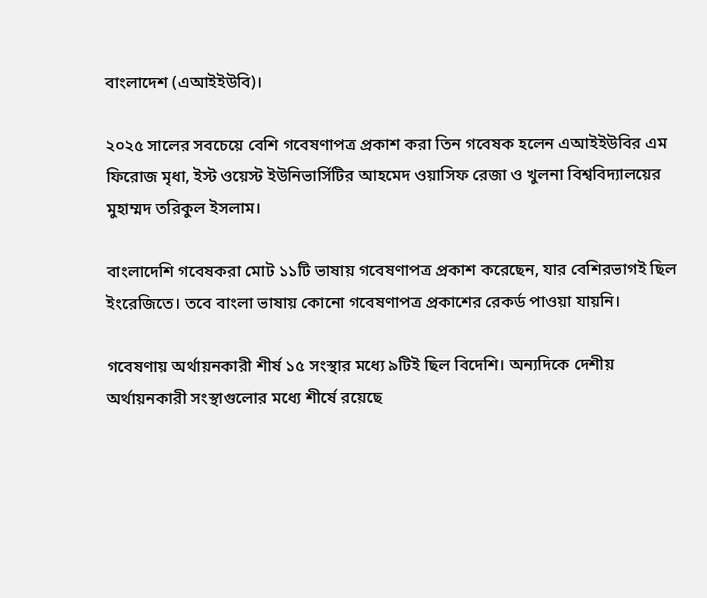বাংলাদেশ (এআইইউবি)।

২০২৫ সালের সবচেয়ে বেশি গবেষণাপত্র প্রকাশ করা তিন গবেষক হলেন এআইইউবির এম ফিরোজ মৃধা, ইস্ট ওয়েস্ট ইউনিভার্সিটির আহমেদ ওয়াসিফ রেজা ও খুলনা বিশ্ববিদ্যালয়ের মুহাম্মদ তরিকুল ইসলাম।

বাংলাদেশি গবেষকরা মোট ১১টি ভাষায় গবেষণাপত্র প্রকাশ করেছেন, যার বেশিরভাগই ছিল ইংরেজিতে। তবে বাংলা ভাষায় কোনো গবেষণাপত্র প্রকাশের রেকর্ড পাওয়া যায়নি।

গবেষণায় অর্থায়নকারী শীর্ষ ১৫ সংস্থার মধ্যে ৯টিই ছিল বিদেশি। অন্যদিকে দেশীয় অর্থায়নকারী সংস্থাগুলোর মধ্যে শীর্ষে রয়েছে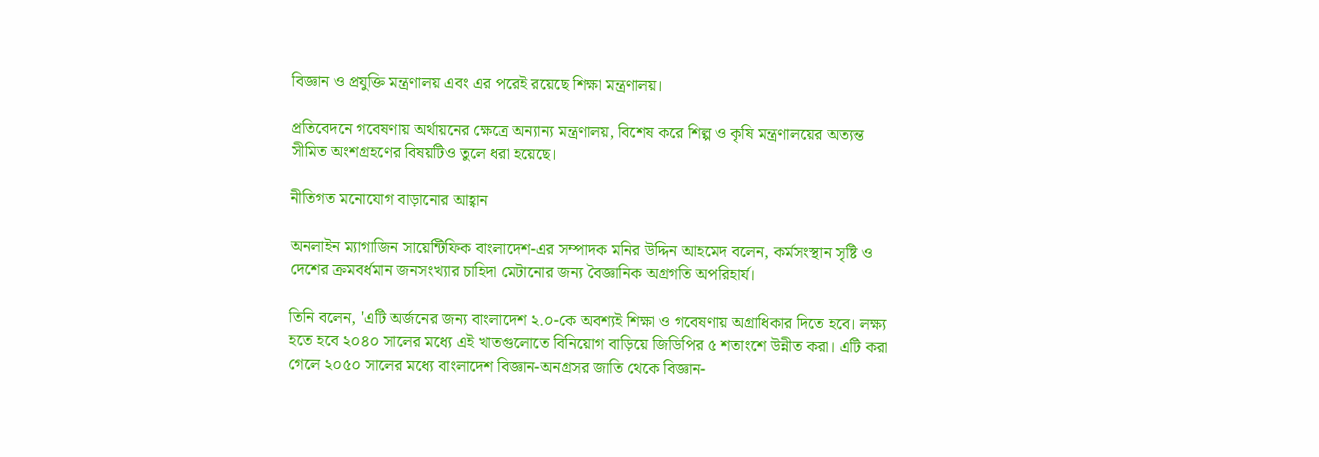বিজ্ঞান ও প্রযুক্তি মন্ত্রণালয় এবং এর পরেই রয়েছে শিক্ষা মন্ত্রণালয়।

প্রতিবেদনে গবেষণায় অর্থায়নের ক্ষেত্রে অন্যান্য মন্ত্রণালয়, বিশেষ করে শিল্প ও কৃষি মন্ত্রণালয়ের অত্যন্ত সীমিত অংশগ্রহণের বিষয়টিও তুলে ধরা হয়েছে।

নীতিগত মনোযোগ বাড়ানোর আহ্বান

অনলাইন ম্যাগাজিন সায়েন্টিফিক বাংলাদেশ-এর সম্পাদক মনির উদ্দিন আহমেদ বলেন, কর্মসংস্থান সৃষ্টি ও দেশের ক্রমবর্ধমান জনসংখ্যার চাহিদা মেটানোর জন্য বৈজ্ঞানিক অগ্রগতি অপরিহার্য।

তিনি বলেন, 'এটি অর্জনের জন্য বাংলাদেশ ২.০-কে অবশ্যই শিক্ষা ও গবেষণায় অগ্রাধিকার দিতে হবে। লক্ষ্য হতে হবে ২০৪০ সালের মধ্যে এই খাতগুলোতে বিনিয়োগ বাড়িয়ে জিডিপির ৫ শতাংশে উন্নীত করা। এটি করা গেলে ২০৫০ সালের মধ্যে বাংলাদেশ বিজ্ঞান-অনগ্রসর জাতি থেকে বিজ্ঞান-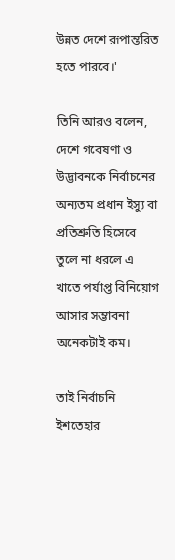উন্নত দেশে রূপান্তরিত হতে পারবে।'

তিনি আরও বলেন, দেশে গবেষণা ও উদ্ভাবনকে নির্বাচনের অন্যতম প্রধান ইস্যু বা প্রতিশ্রুতি হিসেবে তুলে না ধরলে এ খাতে পর্যাপ্ত বিনিয়োগ আসার সম্ভাবনা অনেকটাই কম।

তাই নির্বাচনি ইশতেহার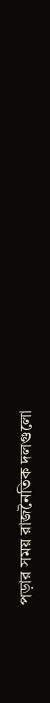পড়ার সময় রাজনৈতিক দলগুলো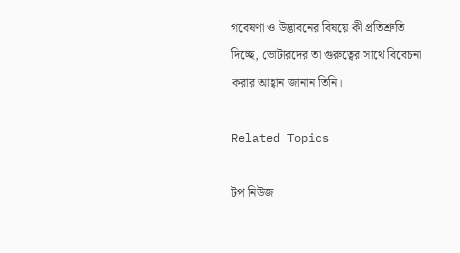গবেষণা ও উদ্ভাবনের বিষয়ে কী প্রতিশ্রুতি দিচ্ছে, ভোটারদের তা গুরুত্বের সাথে বিবেচনা করার আহ্বান জানান তিনি।

Related Topics

টপ নিউজ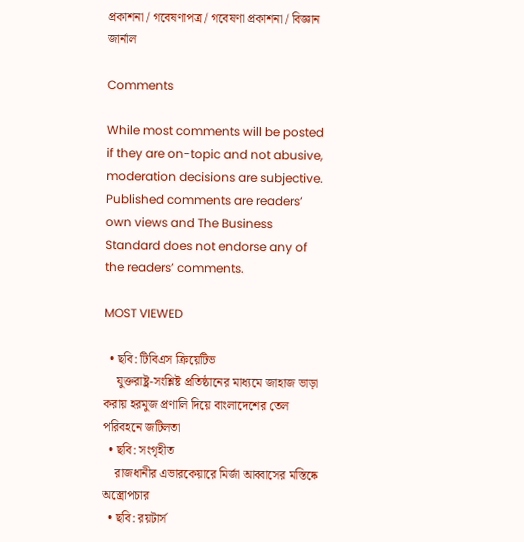প্রকাশনা / গবেষণাপত্র / গবেষণা প্রকাশনা / বিজ্ঞান জার্নাল

Comments

While most comments will be posted if they are on-topic and not abusive, moderation decisions are subjective. Published comments are readers’ own views and The Business Standard does not endorse any of the readers’ comments.

MOST VIEWED

  • ছবি: টিবিএস ক্রিয়েটিভ
    যুক্তরাষ্ট্র-সংশ্লিষ্ট প্রতিষ্ঠানের মাধ্যমে জাহাজ ভাড়া করায় হরমুজ প্রণালি দিয়ে বাংলাদেশের তেল পরিবহনে জটিলতা
  • ছবি: সংগৃহীত
    রাজধানীর এভারকেয়ারে মির্জা আব্বাসের মস্তিষ্কে অস্ত্রোপচার
  • ছবি: রয়টার্স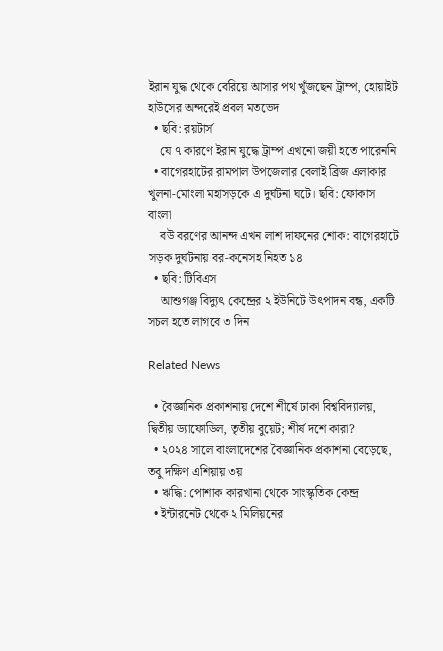ইরান যুদ্ধ থেকে বেরিয়ে আসার পথ খুঁজছেন ট্রাম্প, হোয়াইট হাউসের অন্দরেই প্রবল মতভেদ
  • ছবি: রয়টার্স
    যে ৭ কারণে ইরান যুদ্ধে ট্রাম্প এখনো জয়ী হতে পারেননি
  • বাগেরহাটের রামপাল উপজেলার বেলাই ব্রিজ এলাকার খুলনা-মোংলা মহাসড়কে এ দুর্ঘটনা ঘটে। ছবি: ফোকাস বাংলা
    বউ বরণের আনন্দ এখন লাশ দাফনের শোক: বাগেরহাটে সড়ক দুর্ঘটনায় বর-কনেসহ নিহত ১৪
  • ছবি: টিবিএস
    আশুগঞ্জ বিদ্যুৎ কেন্দ্রের ২ ইউনিটে উৎপাদন বন্ধ, একটি সচল হতে লাগবে ৩ দিন

Related News

  • বৈজ্ঞানিক প্রকাশনায় দেশে শীর্ষে ঢাকা বিশ্ববিদ্যালয়, দ্বিতীয় ড্যাফোডিল, তৃতীয় বুয়েট; শীর্ষ দশে কারা?
  • ২০২৪ সালে বাংলাদেশের বৈজ্ঞানিক প্রকাশনা বেড়েছে, তবু দক্ষিণ এশিয়ায় ৩য়
  • ঋদ্ধি: পোশাক কারখানা থেকে সাংস্কৃতিক কেন্দ্র
  • ইন্টারনেট থেকে ২ মিলিয়নের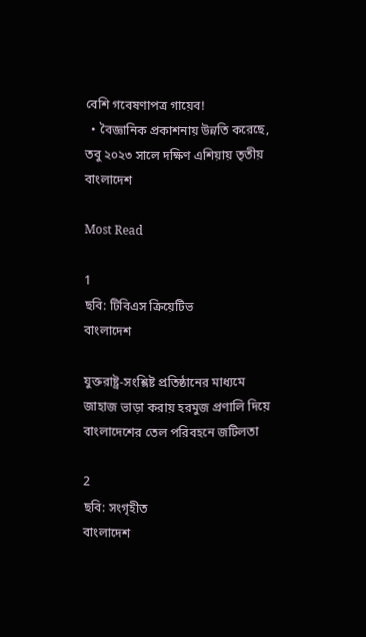বেশি গবেষণাপত্র গায়েব!
  • বৈজ্ঞানিক প্রকাশনায় উন্নতি করেছে, তবু ২০২৩ সালে দক্ষিণ এশিয়ায় তৃতীয় বাংলাদেশ

Most Read

1
ছবি: টিবিএস ক্রিয়েটিভ
বাংলাদেশ

যুক্তরাষ্ট্র-সংশ্লিষ্ট প্রতিষ্ঠানের মাধ্যমে জাহাজ ভাড়া করায় হরমুজ প্রণালি দিয়ে বাংলাদেশের তেল পরিবহনে জটিলতা

2
ছবি: সংগৃহীত
বাংলাদেশ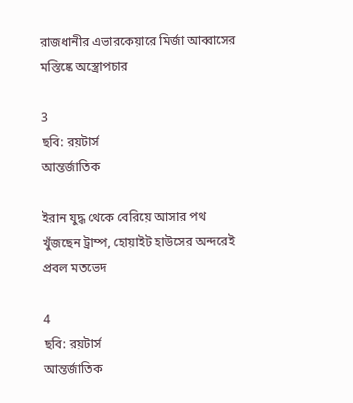রাজধানীর এভারকেয়ারে মির্জা আব্বাসের মস্তিষ্কে অস্ত্রোপচার

3
ছবি: রয়টার্স
আন্তর্জাতিক

ইরান যুদ্ধ থেকে বেরিয়ে আসার পথ খুঁজছেন ট্রাম্প, হোয়াইট হাউসের অন্দরেই প্রবল মতভেদ

4
ছবি: রয়টার্স
আন্তর্জাতিক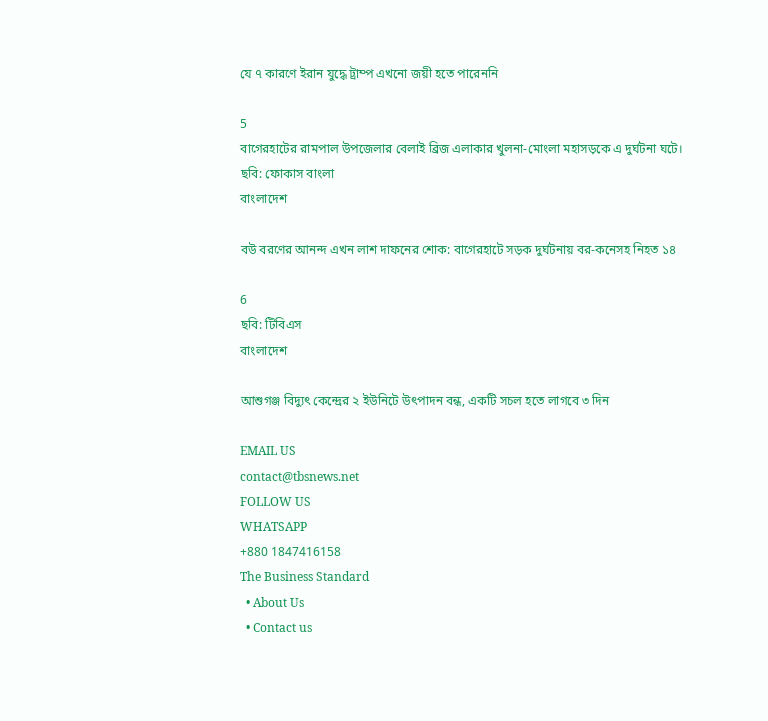যে ৭ কারণে ইরান যুদ্ধে ট্রাম্প এখনো জয়ী হতে পারেননি

5
বাগেরহাটের রামপাল উপজেলার বেলাই ব্রিজ এলাকার খুলনা-মোংলা মহাসড়কে এ দুর্ঘটনা ঘটে। ছবি: ফোকাস বাংলা
বাংলাদেশ

বউ বরণের আনন্দ এখন লাশ দাফনের শোক: বাগেরহাটে সড়ক দুর্ঘটনায় বর-কনেসহ নিহত ১৪

6
ছবি: টিবিএস
বাংলাদেশ

আশুগঞ্জ বিদ্যুৎ কেন্দ্রের ২ ইউনিটে উৎপাদন বন্ধ, একটি সচল হতে লাগবে ৩ দিন

EMAIL US
contact@tbsnews.net
FOLLOW US
WHATSAPP
+880 1847416158
The Business Standard
  • About Us
  • Contact us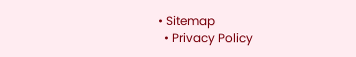• Sitemap
  • Privacy Policy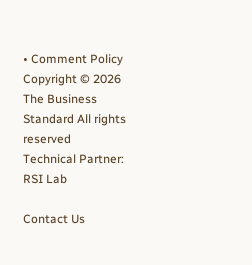• Comment Policy
Copyright © 2026
The Business Standard All rights reserved
Technical Partner: RSI Lab

Contact Us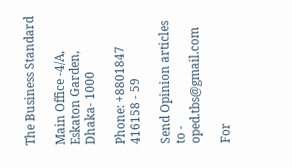The Business Standard

Main Office -4/A, Eskaton Garden, Dhaka- 1000

Phone: +8801847 416158 - 59

Send Opinion articles to - oped.tbs@gmail.com

For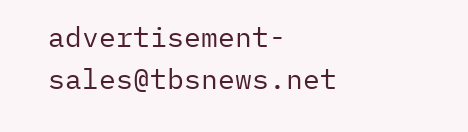advertisement- sales@tbsnews.net